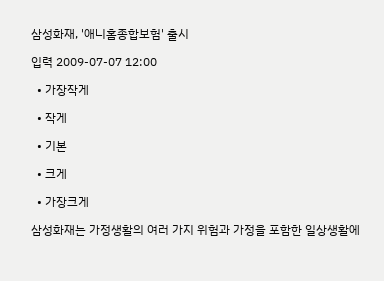삼성화재, '애니홈종합보험' 출시

입력 2009-07-07 12:00

  • 가장작게

  • 작게

  • 기본

  • 크게

  • 가장크게

삼성화재는 가정생활의 여러 가지 위험과 가정을 포함한 일상생활에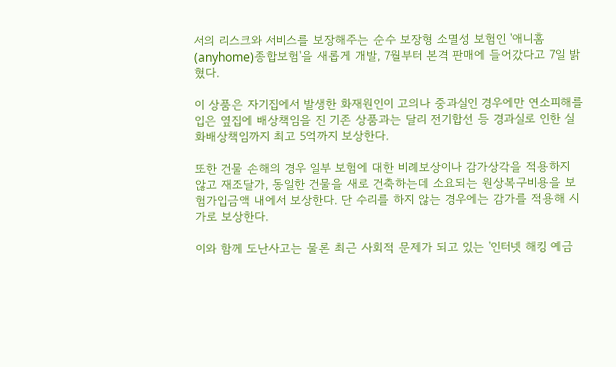서의 리스크와 서비스를 보장해주는 순수 보장형 소멸성 보험인 '애니홈(anyhome)종합보험'을 새롭게 개발, 7월부터 본격 판매에 들어갔다고 7일 밝혔다.

이 상품은 자기집에서 발생한 화재원인이 고의나 중과실인 경우에만 연소피해를 입은 옆집에 배상책임을 진 기존 상품과는 달리 전기합선 등 경과실로 인한 실화배상책임까지 최고 5억까지 보상한다.

또한 건물 손해의 경우 일부 보험에 대한 비례보상이나 감가상각을 적용하지 않고 재조달가, 동일한 건물을 새로 건축하는데 소요되는 원상복구비용을 보험가입금액 내에서 보상한다. 단 수리를 하지 않는 경우에는 감가를 적용해 시가로 보상한다.

이와 함께 도난사고는 물론 최근 사회적 문제가 되고 있는 '인터넷 해킹 예금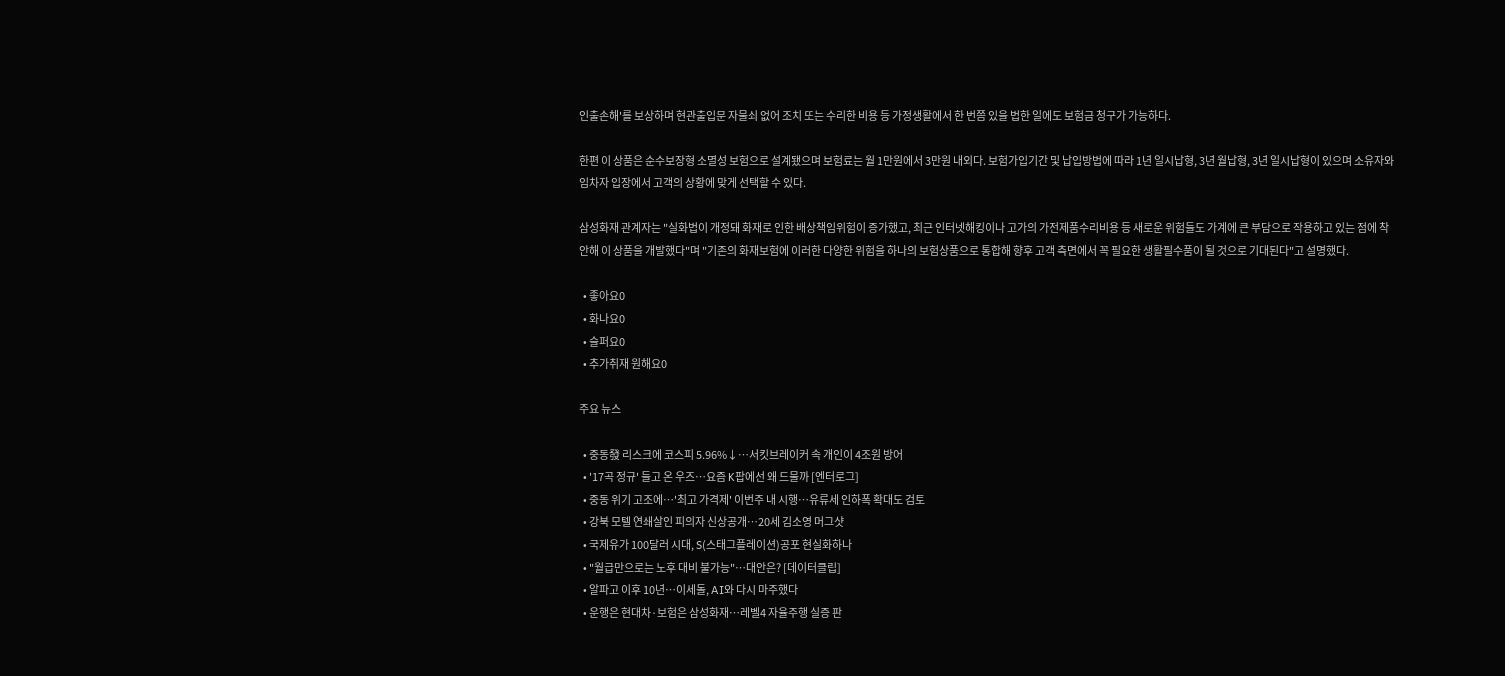인출손해'를 보상하며 현관출입문 자물쇠 없어 조치 또는 수리한 비용 등 가정생활에서 한 번쯤 있을 법한 일에도 보험금 청구가 가능하다.

한편 이 상품은 순수보장형 소멸성 보험으로 설계됐으며 보험료는 월 1만원에서 3만원 내외다. 보험가입기간 및 납입방법에 따라 1년 일시납형, 3년 월납형, 3년 일시납형이 있으며 소유자와 임차자 입장에서 고객의 상황에 맞게 선택할 수 있다.

삼성화재 관계자는 "실화법이 개정돼 화재로 인한 배상책임위험이 증가했고, 최근 인터넷해킹이나 고가의 가전제품수리비용 등 새로운 위험들도 가계에 큰 부담으로 작용하고 있는 점에 착안해 이 상품을 개발했다"며 "기존의 화재보험에 이러한 다양한 위험을 하나의 보험상품으로 통합해 향후 고객 측면에서 꼭 필요한 생활필수품이 될 것으로 기대된다"고 설명했다.

  • 좋아요0
  • 화나요0
  • 슬퍼요0
  • 추가취재 원해요0

주요 뉴스

  • 중동發 리스크에 코스피 5.96%↓⋯서킷브레이커 속 개인이 4조원 방어
  • '17곡 정규' 들고 온 우즈⋯요즘 K팝에선 왜 드물까 [엔터로그]
  • 중동 위기 고조에…'최고 가격제' 이번주 내 시행…유류세 인하폭 확대도 검토
  • 강북 모텔 연쇄살인 피의자 신상공개…20세 김소영 머그샷
  • 국제유가 100달러 시대, S(스태그플레이션)공포 현실화하나
  • "월급만으로는 노후 대비 불가능"…대안은? [데이터클립]
  • 알파고 이후 10년…이세돌, AI와 다시 마주했다
  • 운행은 현대차·보험은 삼성화재⋯레벨4 자율주행 실증 판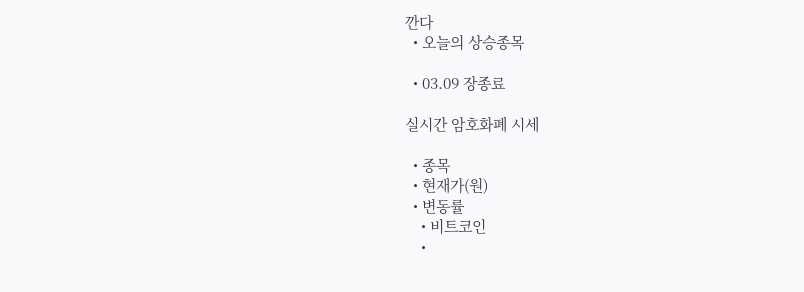깐다
  • 오늘의 상승종목

  • 03.09 장종료

실시간 암호화폐 시세

  • 종목
  • 현재가(원)
  • 변동률
    • 비트코인
    •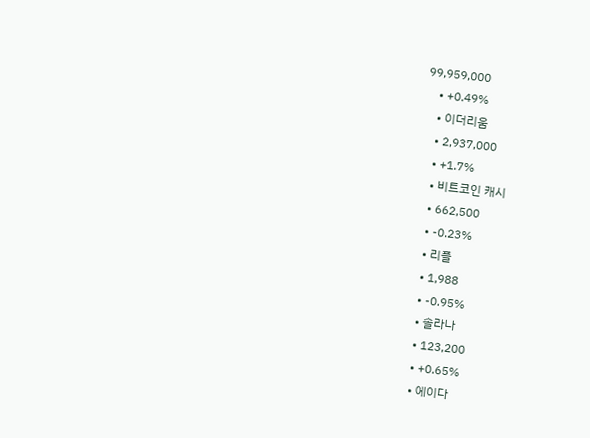99,959,000
    • +0.49%
    • 이더리움
    • 2,937,000
    • +1.7%
    • 비트코인 캐시
    • 662,500
    • -0.23%
    • 리플
    • 1,988
    • -0.95%
    • 솔라나
    • 123,200
    • +0.65%
    • 에이다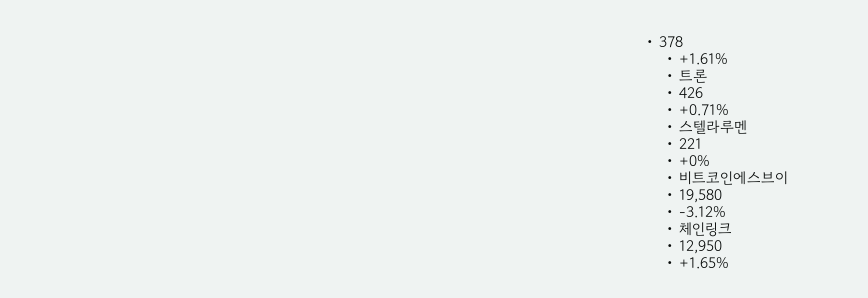• 378
    • +1.61%
    • 트론
    • 426
    • +0.71%
    • 스텔라루멘
    • 221
    • +0%
    • 비트코인에스브이
    • 19,580
    • -3.12%
    • 체인링크
    • 12,950
    • +1.65%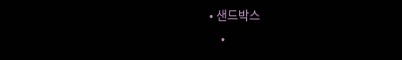• 샌드박스
    •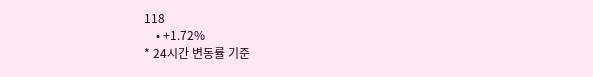118
    • +1.72%
* 24시간 변동률 기준